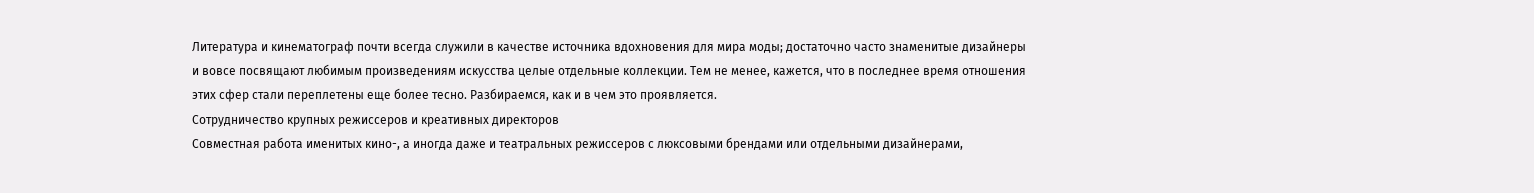Литература и кинематограф почти всегда служили в качестве источника вдохновения для мира моды; достаточно часто знаменитые дизайнеры и вовсе посвящают любимым произведениям искусства целые отдельные коллекции. Тем не менее, кажется, что в последнее время отношения этих сфер стали переплетены еще более тесно. Разбираемся, как и в чем это проявляется.
Сотрудничество крупных режиссеров и креативных директоров
Совместная работа именитых кино-, а иногда даже и театральных режиссеров с люксовыми брендами или отдельными дизайнерами,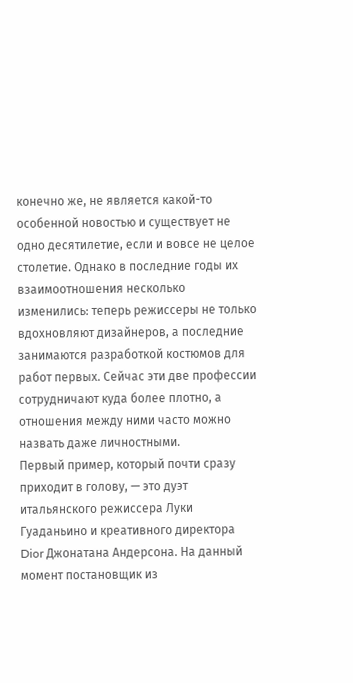конечно же, не является какой-то особенной новостью и существует не одно десятилетие, если и вовсе не целое столетие. Однако в последние годы их взаимоотношения несколько изменились: теперь режиссеры не только вдохновляют дизайнеров, а последние занимаются разработкой костюмов для работ первых. Сейчас эти две профессии сотрудничают куда более плотно, а отношения между ними часто можно назвать даже личностными.
Первый пример, который почти сразу приходит в голову, — это дуэт итальянского режиссера Луки Гуаданьино и креативного директора Dior Джонатана Андерсона. На данный момент постановщик из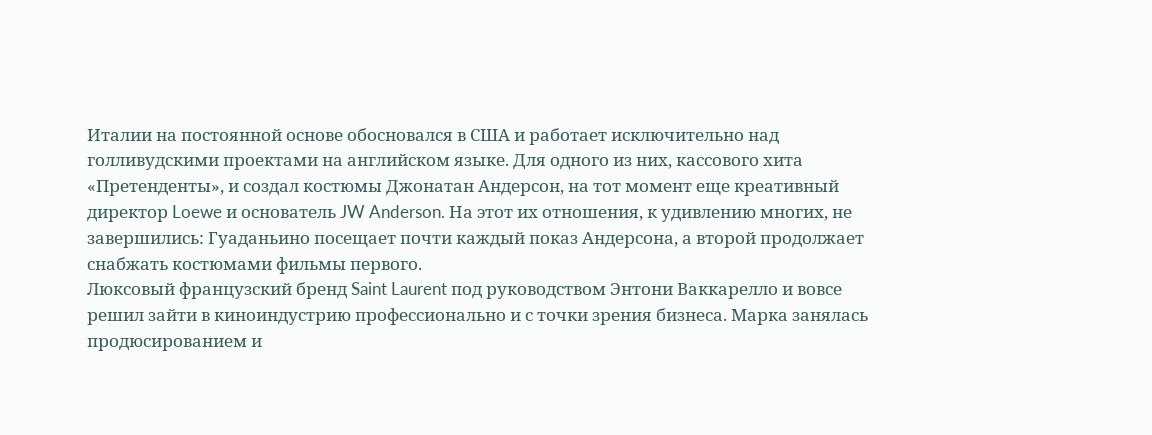Италии на постоянной основе обосновался в США и работает исключительно над голливудскими проектами на английском языке. Для одного из них, кассового хита «Претенденты», и создал костюмы Джонатан Андерсон, на тот момент еще креативный директор Loewe и основатель JW Anderson. На этот их отношения, к удивлению многих, не завершились: Гуаданьино посещает почти каждый показ Андерсона, а второй продолжает снабжать костюмами фильмы первого.
Люксовый французский бренд Saint Laurent под руководством Энтони Ваккарелло и вовсе решил зайти в киноиндустрию профессионально и с точки зрения бизнеса. Марка занялась продюсированием и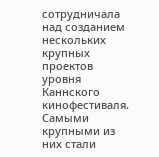сотрудничала над созданием нескольких крупных проектов уровня Каннского кинофестиваля. Самыми крупными из них стали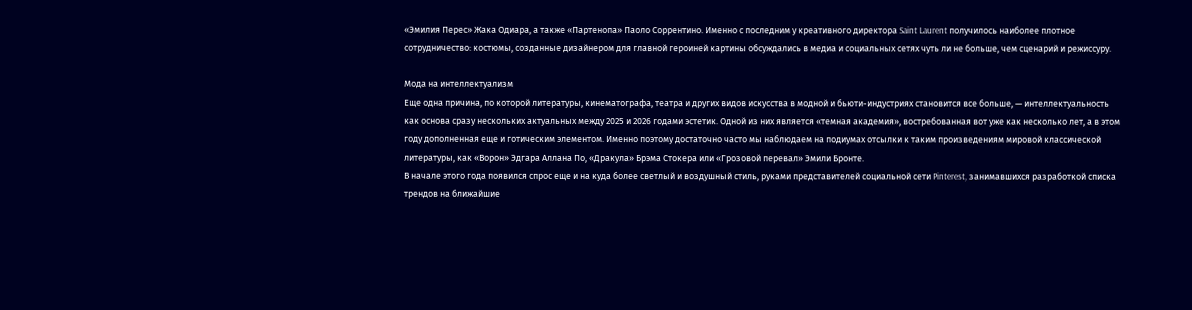«Эмилия Перес» Жака Одиара, а также «Партенопа» Паоло Соррентино. Именно с последним у креативного директора Saint Laurent получилось наиболее плотное сотрудничество: костюмы, созданные дизайнером для главной героиней картины обсуждались в медиа и социальных сетях чуть ли не больше, чем сценарий и режиссуру.

Мода на интеллектуализм
Еще одна причина, по которой литературы, кинематографа, театра и других видов искусства в модной и бьюти-индустриях становится все больше, — интеллектуальность как основа сразу нескольких актуальных между 2025 и 2026 годами эстетик. Одной из них является «темная академия», востребованная вот уже как несколько лет, а в этом году дополненная еще и готическим элементом. Именно поэтому достаточно часто мы наблюдаем на подиумах отсылки к таким произведениям мировой классической литературы, как «Ворон» Эдгара Аллана По, «Дракула» Брэма Стокера или «Грозовой перевал» Эмили Бронте.
В начале этого года появился спрос еще и на куда более светлый и воздушный стиль, руками представителей социальной сети Pinterest, занимавшихся разработкой списка трендов на ближайшие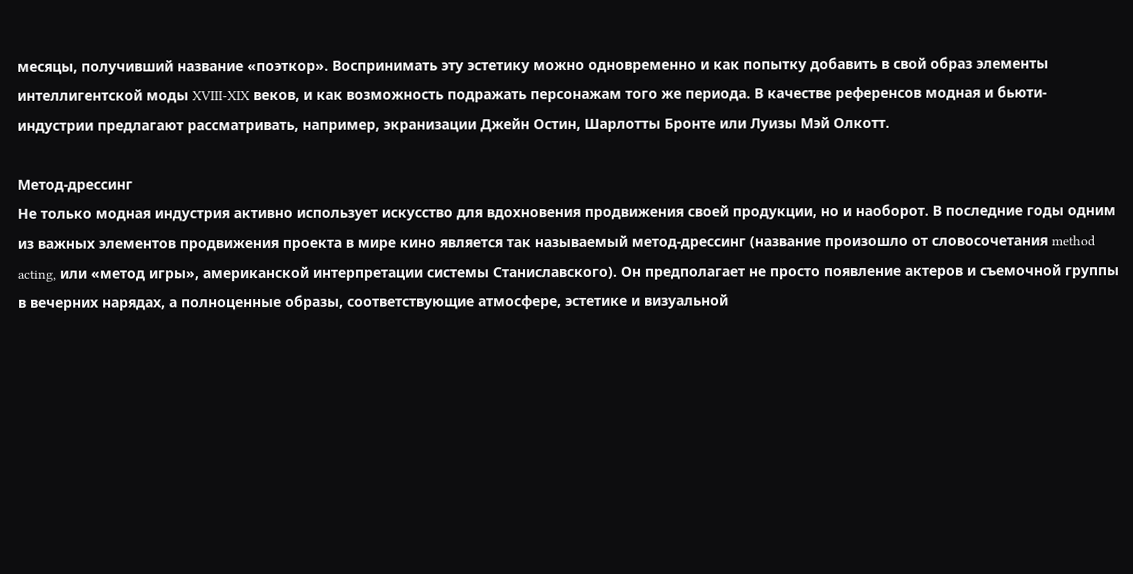месяцы, получивший название «поэткор». Воспринимать эту эстетику можно одновременно и как попытку добавить в свой образ элементы интеллигентской моды XVIII-XIX веков, и как возможность подражать персонажам того же периода. В качестве референсов модная и бьюти-индустрии предлагают рассматривать, например, экранизации Джейн Остин, Шарлотты Бронте или Луизы Мэй Олкотт.

Метод-дрессинг
Не только модная индустрия активно использует искусство для вдохновения продвижения своей продукции, но и наоборот. В последние годы одним из важных элементов продвижения проекта в мире кино является так называемый метод-дрессинг (название произошло от словосочетания method acting, или «метод игры», американской интерпретации системы Станиславского). Он предполагает не просто появление актеров и съемочной группы в вечерних нарядах, а полноценные образы, соответствующие атмосфере, эстетике и визуальной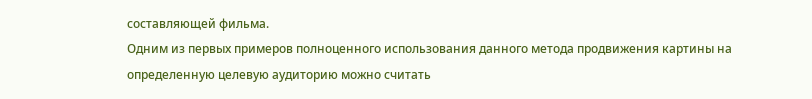составляющей фильма.
Одним из первых примеров полноценного использования данного метода продвижения картины на определенную целевую аудиторию можно считать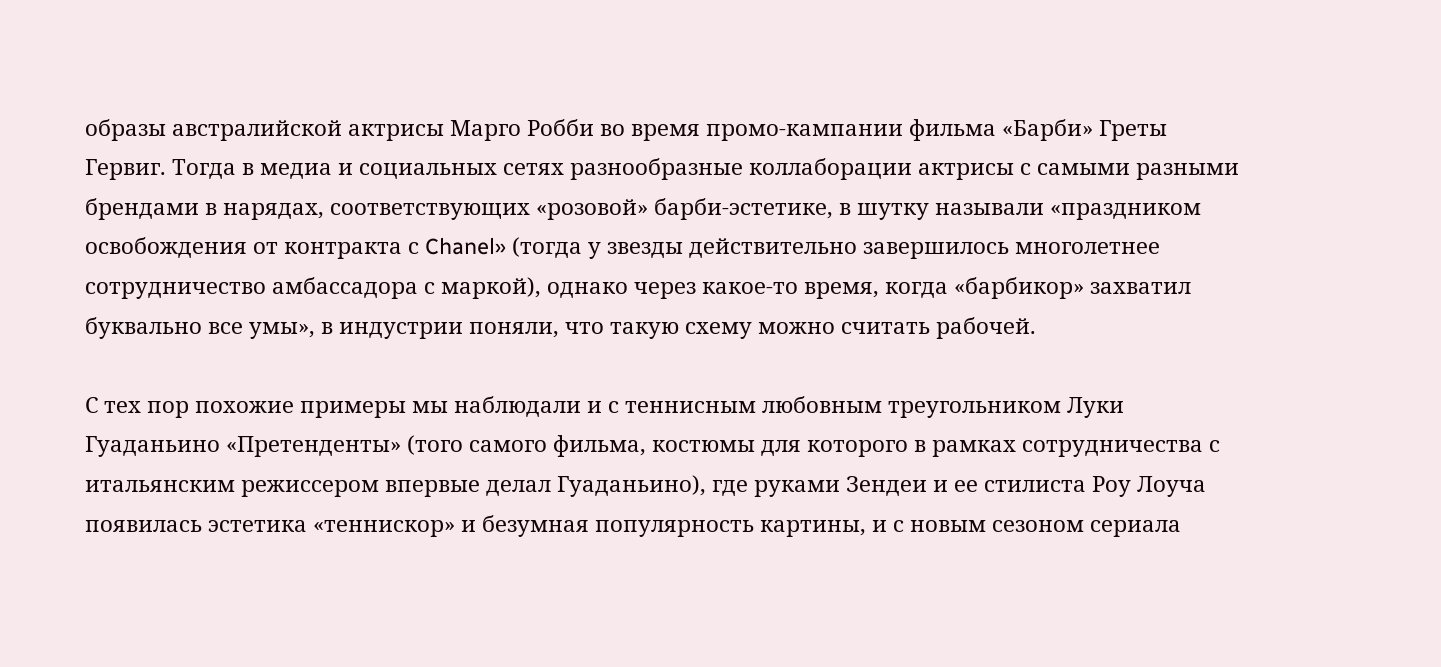образы австралийской актрисы Марго Робби во время промо-кампании фильма «Барби» Греты Гервиг. Тогда в медиа и социальных сетях разнообразные коллаборации актрисы с самыми разными брендами в нарядах, соответствующих «розовой» барби-эстетике, в шутку называли «праздником освобождения от контракта с Chanel» (тогда у звезды действительно завершилось многолетнее сотрудничество амбассадора с маркой), однако через какое-то время, когда «барбикор» захватил буквально все умы», в индустрии поняли, что такую схему можно считать рабочей.

С тех пор похожие примеры мы наблюдали и с теннисным любовным треугольником Луки Гуаданьино «Претенденты» (того самого фильма, костюмы для которого в рамках сотрудничества с итальянским режиссером впервые делал Гуаданьино), где руками Зендеи и ее стилиста Роу Лоуча появилась эстетика «теннискор» и безумная популярность картины, и с новым сезоном сериала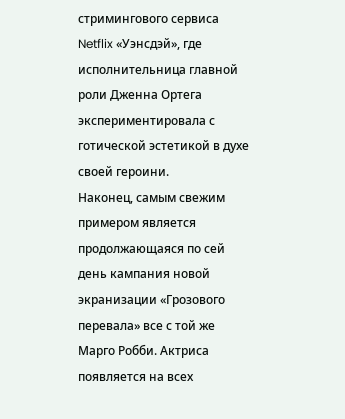стримингового сервиса Netflix «Уэнсдэй», где исполнительница главной роли Дженна Ортега экспериментировала с готической эстетикой в духе своей героини.
Наконец, самым свежим примером является продолжающаяся по сей день кампания новой экранизации «Грозового перевала» все с той же Марго Робби. Актриса появляется на всех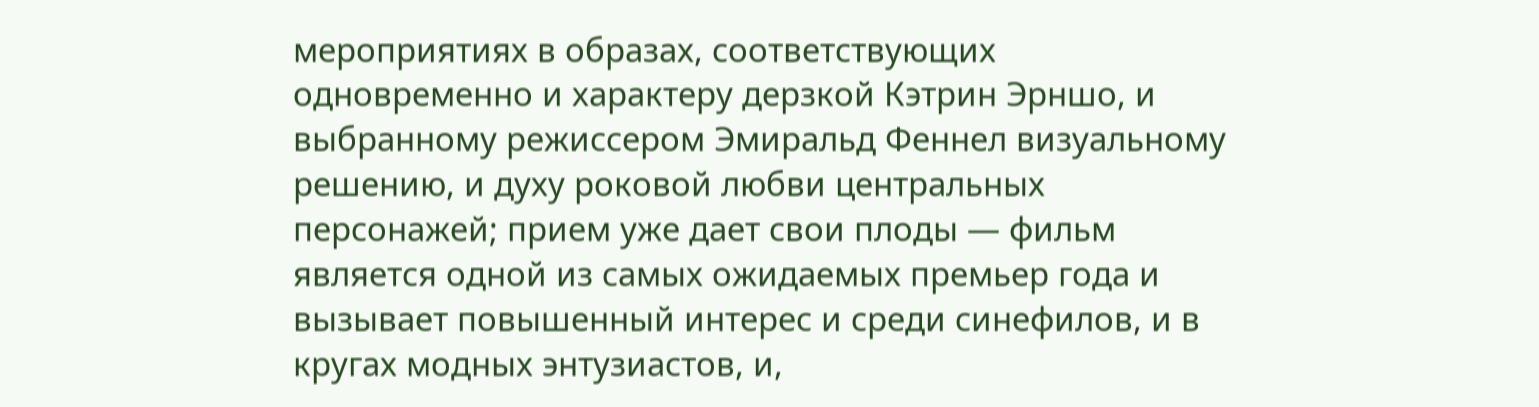мероприятиях в образах, соответствующих одновременно и характеру дерзкой Кэтрин Эрншо, и выбранному режиссером Эмиральд Феннел визуальному решению, и духу роковой любви центральных персонажей; прием уже дает свои плоды — фильм является одной из самых ожидаемых премьер года и вызывает повышенный интерес и среди синефилов, и в кругах модных энтузиастов, и,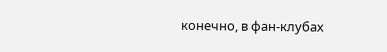конечно, в фан-клубах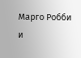Марго Робби и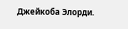Джейкоба Элорди.